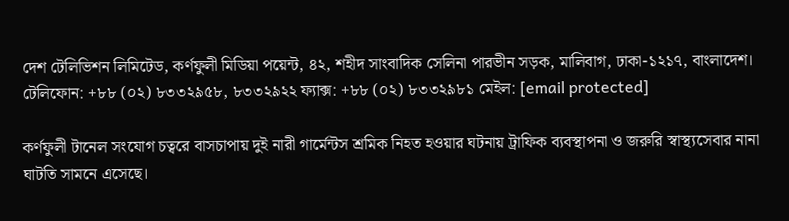দেশ টেলিভিশন লিমিটেড, কর্ণফুলী মিডিয়া পয়েন্ট, ৪২, শহীদ সাংবাদিক সেলিনা পারভীন সড়ক, মালিবাগ, ঢাকা-১২১৭, বাংলাদেশ।
টেলিফোন: +৮৮ (০২) ৮৩৩২৯৫৮, ৮৩৩২৯২২ ফ্যাক্স: +৮৮ (০২) ৮৩৩২৯৮১ মেইল: [email protected]

কর্ণফুলী টানেল সংযোগ চত্বরে বাসচাপায় দুই নারী গার্মেন্টস শ্রমিক নিহত হওয়ার ঘটনায় ট্রাফিক ব্যবস্থাপনা ও জরুরি স্বাস্থ্যসেবার নানা ঘাটতি সামনে এসেছে।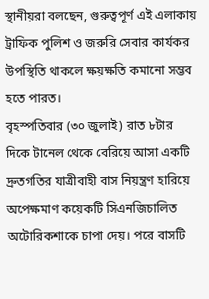স্থানীয়রা বলছেন, গুরুত্বপূর্ণ এই এলাকায় ট্রাফিক পুলিশ ও জরুরি সেবার কার্যকর উপস্থিতি থাকলে ক্ষয়ক্ষতি কমানো সম্ভব হতে পারত।
বৃহস্পতিবার (৩০ জুলাই) রাত ৮টার দিকে টানেল থেকে বেরিয়ে আসা একটি দ্রুতগতির যাত্রীবাহী বাস নিয়ন্ত্রণ হারিয়ে অপেক্ষমাণ কয়েকটি সিএনজিচালিত অটোরিকশাকে চাপা দেয়। পরে বাসটি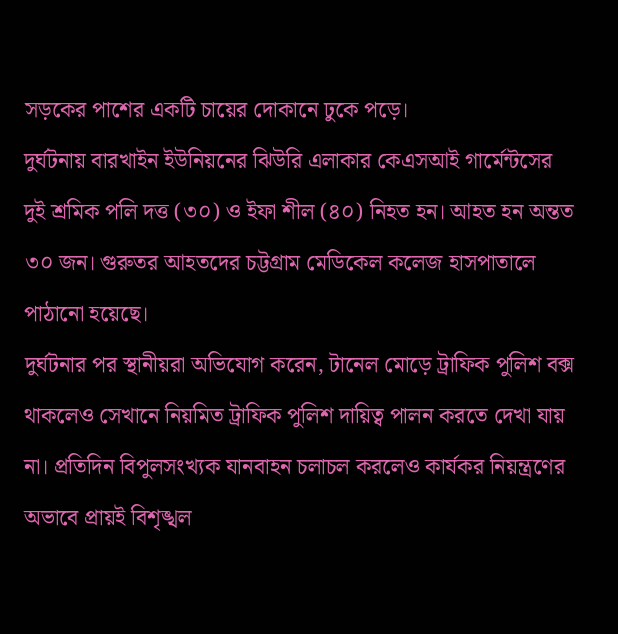সড়কের পাশের একটি চায়ের দোকানে ঢুকে পড়ে।
দুর্ঘটনায় বারখাইন ইউনিয়নের ঝিউরি এলাকার কেএসআই গার্মেন্টসের দুই শ্রমিক পলি দত্ত (৩০) ও ইফা শীল (৪০) নিহত হন। আহত হন অন্তত ৩০ জন। গুরুতর আহতদের চট্টগ্রাম মেডিকেল কলেজ হাসপাতালে পাঠানো হয়েছে।
দুর্ঘটনার পর স্থানীয়রা অভিযোগ করেন, টানেল মোড়ে ট্রাফিক পুলিশ বক্স থাকলেও সেখানে নিয়মিত ট্রাফিক পুলিশ দায়িত্ব পালন করতে দেখা যায় না। প্রতিদিন বিপুলসংখ্যক যানবাহন চলাচল করলেও কার্যকর নিয়ন্ত্রণের অভাবে প্রায়ই বিশৃঙ্খল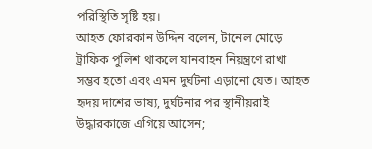পরিস্থিতি সৃষ্টি হয়।
আহত ফোরকান উদ্দিন বলেন, টানেল মোড়ে ট্রাফিক পুলিশ থাকলে যানবাহন নিয়ন্ত্রণে রাখা সম্ভব হতো এবং এমন দুর্ঘটনা এড়ানো যেত। আহত হৃদয় দাশের ভাষ্য, দুর্ঘটনার পর স্থানীয়রাই উদ্ধারকাজে এগিয়ে আসেন;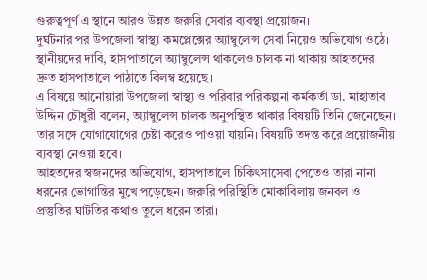গুরুত্বপূর্ণ এ স্থানে আরও উন্নত জরুরি সেবার ব্যবস্থা প্রয়োজন।
দুর্ঘটনার পর উপজেলা স্বাস্থ্য কমপ্লেক্সের অ্যাম্বুলেন্স সেবা নিয়েও অভিযোগ ওঠে। স্থানীয়দের দাবি, হাসপাতালে অ্যাম্বুলেন্স থাকলেও চালক না থাকায় আহতদের দ্রুত হাসপাতালে পাঠাতে বিলম্ব হয়েছে।
এ বিষয়ে আনোয়ারা উপজেলা স্বাস্থ্য ও পরিবার পরিকল্পনা কর্মকর্তা ডা. মাহাতাব উদ্দিন চৌধুরী বলেন, অ্যাম্বুলেন্স চালক অনুপস্থিত থাকার বিষয়টি তিনি জেনেছেন। তার সঙ্গে যোগাযোগের চেষ্টা করেও পাওয়া যায়নি। বিষয়টি তদন্ত করে প্রয়োজনীয় ব্যবস্থা নেওয়া হবে।
আহতদের স্বজনদের অভিযোগ, হাসপাতালে চিকিৎসাসেবা পেতেও তারা নানা ধরনের ভোগান্তির মুখে পড়েছেন। জরুরি পরিস্থিতি মোকাবিলায় জনবল ও প্রস্তুতির ঘাটতির কথাও তুলে ধরেন তারা।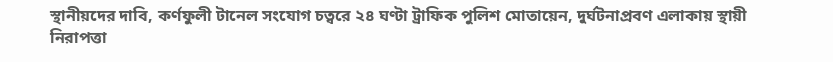স্থানীয়দের দাবি, কর্ণফুলী টানেল সংযোগ চত্বরে ২৪ ঘণ্টা ট্রাফিক পুলিশ মোতায়েন, দুর্ঘটনাপ্রবণ এলাকায় স্থায়ী নিরাপত্তা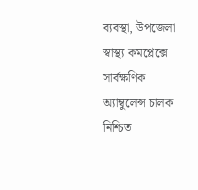ব্যবস্থা, উপজেলা স্বাস্থ্য কমপ্লেক্সে সার্বক্ষণিক অ্যাম্বুলেন্স চালক নিশ্চিত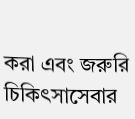করা এবং জরুরি চিকিৎসাসেবার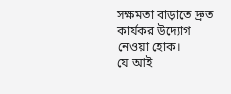সক্ষমতা বাড়াতে দ্রুত কার্যকর উদ্যোগ নেওয়া হোক।
যে আই